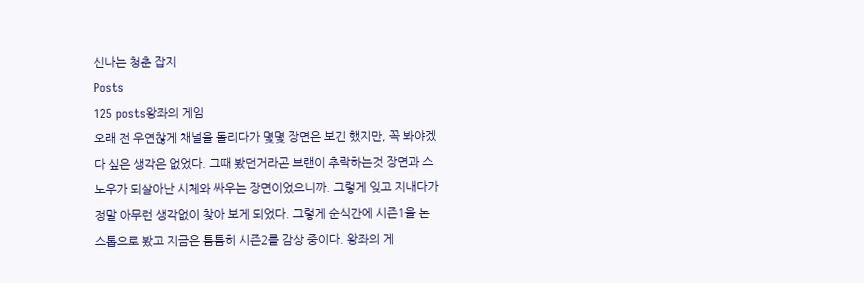신나는 청춘 잡지
Posts
125 posts왕좌의 게임
오래 전 우연찮게 채널을 돌리다가 몇몇 장면은 보긴 했지만, 꼭 봐야겠다 싶은 생각은 없었다. 그때 봤던거라곤 브랜이 추락하는것 장면과 스노우가 되살아난 시체와 싸우는 장면이었으니까. 그렇게 잊고 지내다가 정말 아무런 생각없이 찾아 보게 되었다. 그렇게 순식간에 시즌1을 논스톱으로 봤고 지금은 틈틈히 시즌2를 감상 중이다. 왕좌의 게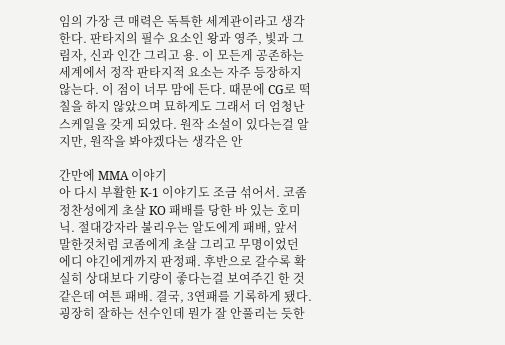임의 가장 큰 매력은 독특한 세계관이라고 생각한다. 판타지의 필수 요소인 왕과 영주, 빛과 그림자, 신과 인간 그리고 용. 이 모든게 공존하는 세계에서 정작 판타지적 요소는 자주 등장하지 않는다. 이 점이 너무 맘에 든다. 때문에 CG로 떡칠을 하지 않았으며 묘하게도 그래서 더 엄청난 스케일을 갖게 되었다. 원작 소설이 있다는걸 알지만, 원작을 봐야겠다는 생각은 안

간만에 MMA 이야기
아 다시 부활한 K-1 이야기도 조금 섞어서. 코좀 정찬성에게 초살 KO 패배를 당한 바 있는 호미닉. 절대강자라 불리우는 알도에게 패배, 앞서 말한것처럼 코좀에게 초살 그리고 무명이었던 에디 야긴에게까지 판정패. 후반으로 갈수록 확실히 상대보다 기량이 좋다는걸 보여주긴 한 것 같은데 여튼 패배. 결국, 3연패를 기록하게 됐다. 굉장히 잘하는 선수인데 뭔가 잘 안풀리는 듯한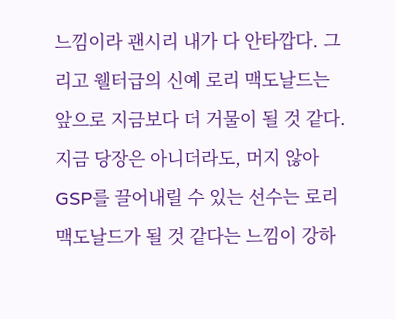느낌이라 괜시리 내가 다 안타깝다. 그리고 웰터급의 신예 로리 맥도날드는 앞으로 지금보다 더 거물이 될 것 같다. 지금 당장은 아니더라도, 머지 않아 GSP를 끌어내릴 수 있는 선수는 로리 맥도날드가 될 것 같다는 느낌이 강하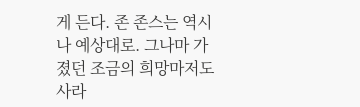게 든다. 존 존스는 역시나 예상대로. 그나마 가졌던 조금의 희망마저도 사라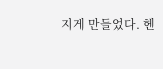지게 만들었다. 헨